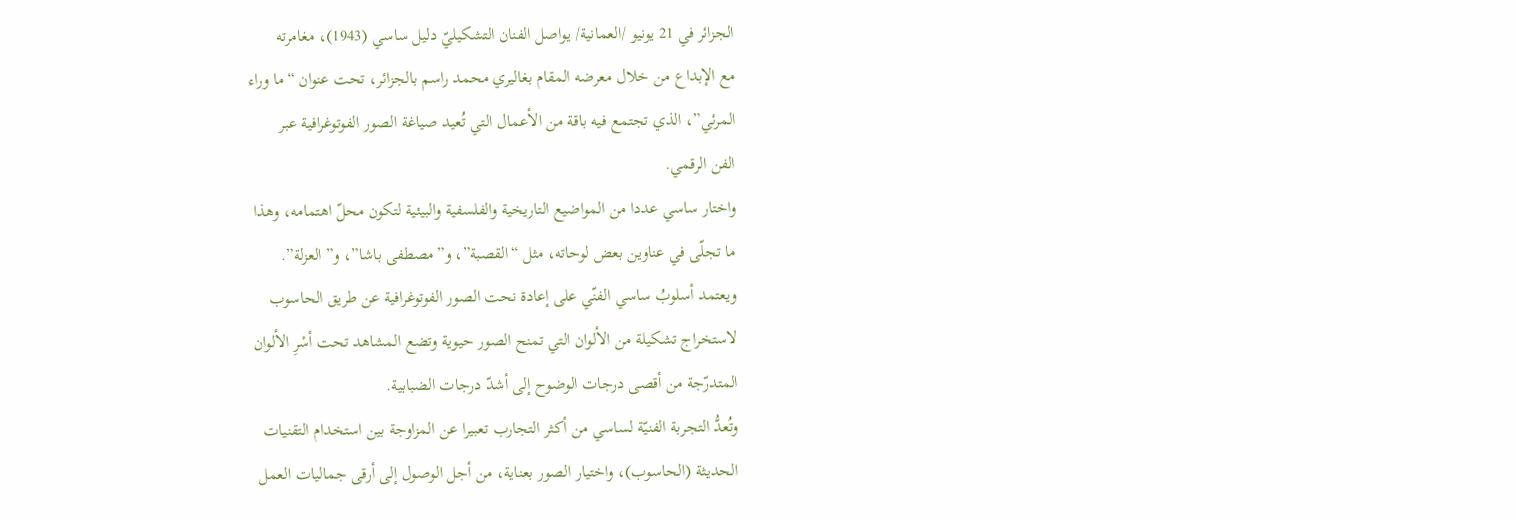الجزائر في 21 يونيو /العمانية/ يواصل الفنان التشكيليّ دليل ساسي (1943)، مغامرته
مع الإبداع من خلال معرضه المقام بغاليري محمد راسم بالجزائر، تحت عنوان “ما وراء
المرئي”، الذي تجتمع فيه باقة من الأعمال التي تُعيد صياغة الصور الفوتوغرافية عبر
الفن الرقمي.
واختار ساسي عددا من المواضيع التاريخية والفلسفية والبيئية لتكون محلّ اهتمامه، وهذا
ما تجلّى في عناوين بعض لوحاته، مثل “القصبة”، و”مصطفى باشا”، و”العزلة”.
ويعتمد أسلوبُ ساسي الفنّي على إعادة نحت الصور الفوتوغرافية عن طريق الحاسوب
لاستخراج تشكيلة من الألوان التي تمنح الصور حيوية وتضع المشاهد تحت أسْرِ الألوان
المتدرّجة من أقصى درجات الوضوح إلى أشدّ درجات الضبابية.
وتُعدُّ التجربة الفنيّة لساسي من أكثر التجارب تعبيرا عن المزاوجة بين استخدام التقنيات
الحديثة (الحاسوب)، واختيار الصور بعناية، من أجل الوصول إلى أرقى جماليات العمل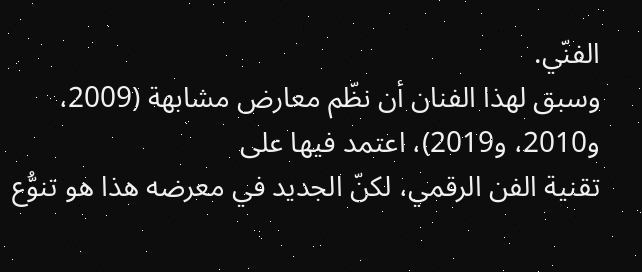الفنّي.
وسبق لهذا الفنان أن نظّم معارض مشابهة (2009، و2010، و2019)، اعتمد فيها على
تقنية الفن الرقمي، لكنّ الجديد في معرضه هذا هو تنوُّع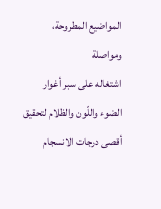المواضيع المطروحة، ومواصلة
اشتغاله على سبر أغوار الضوء واللّون والظلام لتحقيق أقصى درجات الانسجام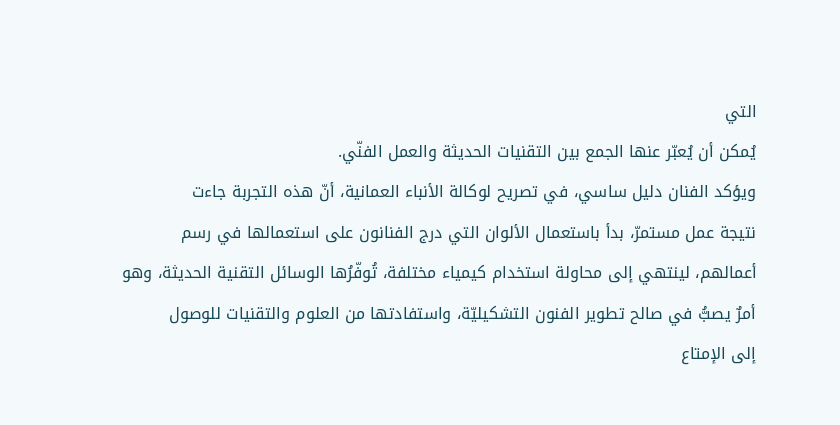التي
يُمكن أن يُعبّر عنها الجمع بين التقنيات الحديثة والعمل الفنّي.
ويؤكد الفنان دليل ساسي، في تصريح لوكالة الأنباء العمانية، أنّ هذه التجربة جاءت
نتيجة عمل مستمرّ، بدأ باستعمال الألوان التي درج الفنانون على استعمالها في رسم
أعمالهم، لينتهي إلى محاولة استخدام كيمياء مختلفة، تُوفّرُها الوسائل التقنية الحديثة، وهو
أمرٌ يصبُّ في صالح تطوير الفنون التشكيليّة، واستفادتها من العلوم والتقنيات للوصول
إلى الإمتاع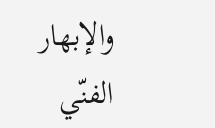والإبهار الفنّي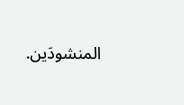المنشودَين.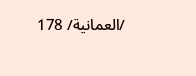/العمانية/ 178